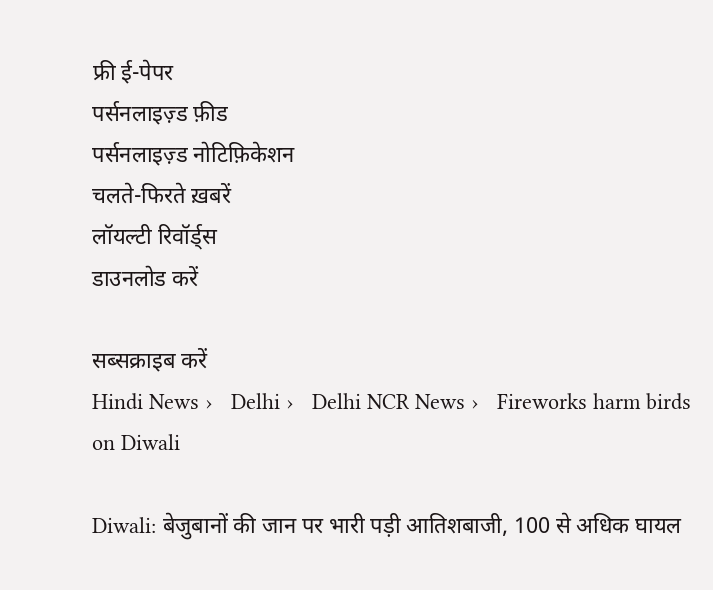फ्री ई-पेपर
पर्सनलाइज़्ड फ़ीड
पर्सनलाइज़्ड नोटिफ़िकेशन
चलते-फिरते ख़बरें
लॉयल्टी रिवॉर्ड्स
डाउनलोड करें

सब्सक्राइब करें
Hindi News ›   Delhi ›   Delhi NCR News ›   Fireworks harm birds on Diwali

Diwali: बेजुबानों की जान पर भारी पड़ी आतिशबाजी, 100 से अधिक घायल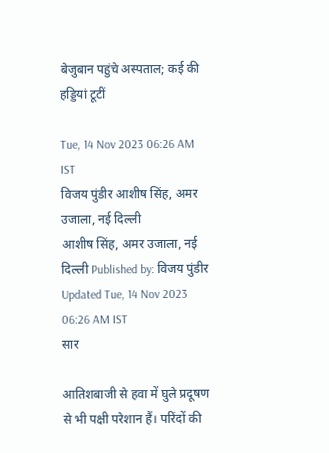बेजुबान पहुंचे अस्पताल; कई की हड्डियां टूटीं

Tue, 14 Nov 2023 06:26 AM IST
विजय पुंडीर आशीष सिंह, अमर उजाला, नई दिल्ली
आशीष सिंह, अमर उजाला, नई दिल्ली Published by: विजय पुंडीर Updated Tue, 14 Nov 2023 06:26 AM IST
सार

आतिशबाजी से हवा में घुले प्रदूषण से भी पक्षी परेशान हैं। परिंदों की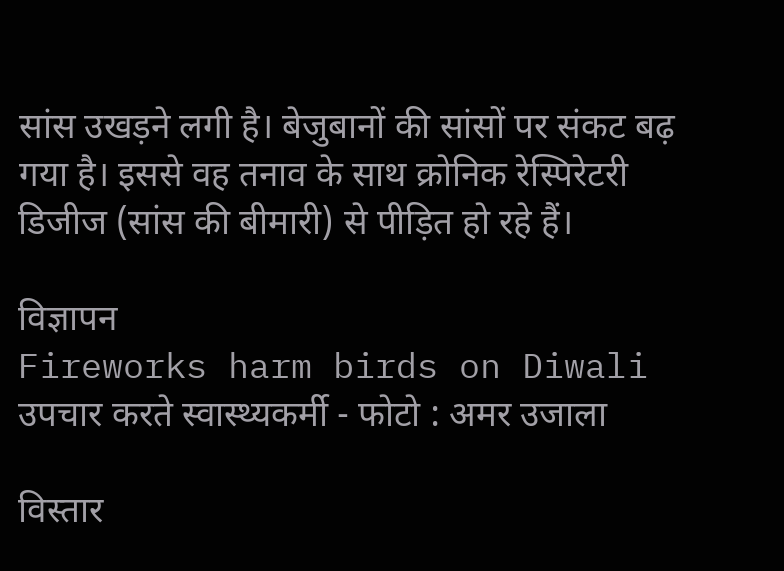सांस उखड़ने लगी है। बेजुबानों की सांसों पर संकट बढ़ गया है। इससे वह तनाव के साथ क्रोनिक रेस्पिरेटरी डिजीज (सांस की बीमारी) से पीड़ित हो रहे हैं।

विज्ञापन
Fireworks harm birds on Diwali
उपचार करते स्वास्थ्यकर्मी - फोटो : अमर उजाला

विस्तार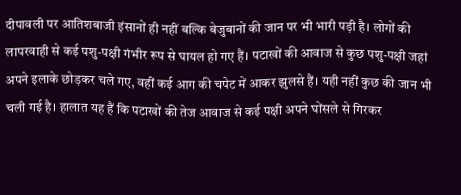दीपावली पर आतिशबाजी इंसानों ही नहीं बल्कि बेजुबानों की जान पर भी भारी पड़ी है। लोगों की लापरवाही से कई पशु-पक्षी गंभीर रूप से घायल हो गए हैं। पटाखों की आवाज से कुछ पशु-पक्षी जहां अपने इलाके छोड़कर चले गए, वहीं कई आग की चपेट में आकर झुलसे हैं। यही नहीं कुछ की जान भी चली गई है। हालात यह हैं कि पटाखों की तेज आवाज से कई पक्षी अपने घोंसले से गिरकर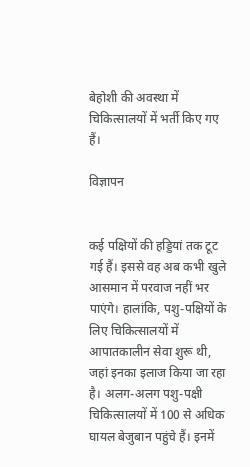बेहोशी की अवस्था में चिकित्सालयों में भर्ती किए गए हैं।

विज्ञापन


कई पक्षियों की हड्डियां तक टूट गई हैं। इससे वह अब कभी खुले आसमान में परवाज नहीं भर पाएंगे। हालांकि, पशु-पक्षियों के लिए चिकित्सालयों में आपातकालीन सेवा शुरू थी, जहां इनका इलाज किया जा रहा है। अलग-अलग पशु-पक्षी चिकित्सालयों में 100 से अधिक घायल बेजुबान पहुंचे हैं। इनमें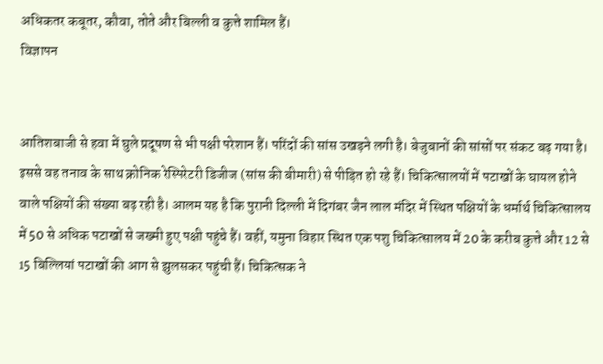अधिकतर कबूतर, कौवा, तोते और बिल्ली व कुत्ते शामिल हैं।
विज्ञापन


आतिशबाजी से हवा में घुले प्रदूषण से भी पक्षी परेशान हैं। परिंदों की सांस उखड़ने लगी है। बेजुबानों की सांसों पर संकट बढ़ गया है। इससे वह तनाव के साथ क्रोनिक रेस्पिरेटरी डिजीज (सांस की बीमारी) से पीड़ित हो रहे हैं। चिकित्सालयों में पटाखों के घायल होने वाले पक्षियों की संख्या बढ़ रही है। आलम यह है कि पुरानी दिल्ली में दिगंबर जैन लाल मंदिर में स्थित पक्षियों के धर्मार्थ चिकित्सालय में 50 से अधिक पटाखों से जख्मी हुए पक्षी पहुंचे हैं। वहीं, यमुना विहार स्थित एक पशु चिकित्सालय में 20 के करीब कुत्ते और 12 से 15 बिल्लियां पटाखों की आग से झुलसकर पहुंची हैं। चिकित्सक ने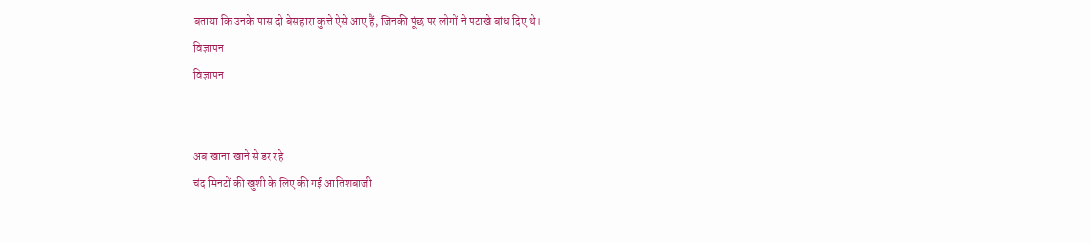बताया कि उनके पास दो बेसहारा कुत्ते ऐसे आए हैं, जिनकी पूंछ पर लोगों ने पटाखे बांध दिए थे।
विज्ञापन
विज्ञापन


अब खाना खाने से डर रहे
चंद मिनटों की खुशी के लिए की गई आतिशबाजी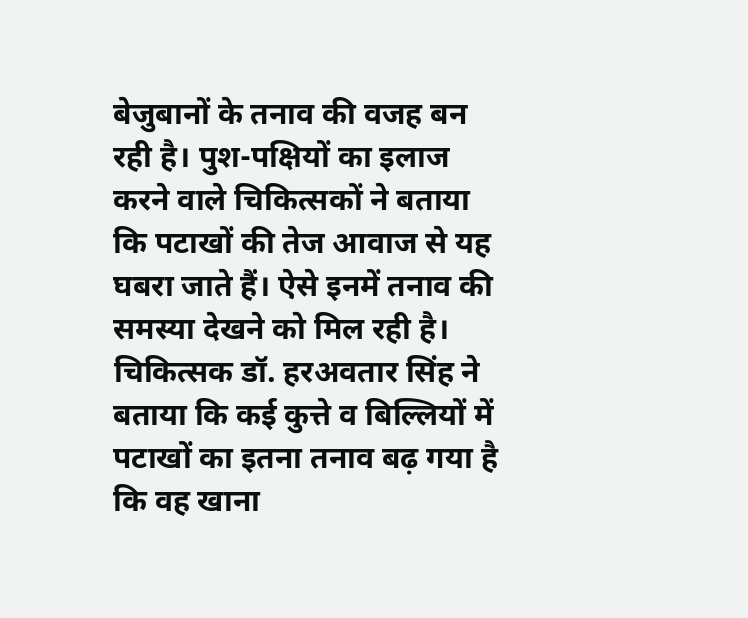बेजुबानों के तनाव की वजह बन रही है। पुश-पक्षियों का इलाज करने वाले चिकित्सकों ने बताया कि पटाखों की तेज आवाज से यह घबरा जाते हैं। ऐसे इनमें तनाव की समस्या देखने को मिल रही है। चिकित्सक डॉ. हरअवतार सिंह ने बताया कि कई कुत्ते व बिल्लियों में पटाखों का इतना तनाव बढ़ गया है कि वह खाना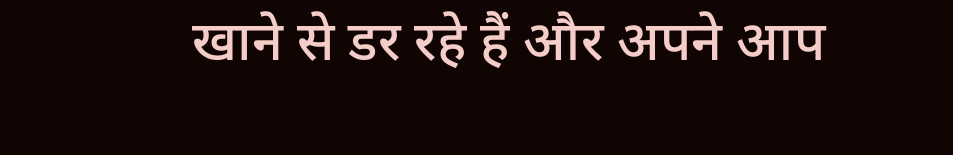खाने से डर रहे हैं और अपने आप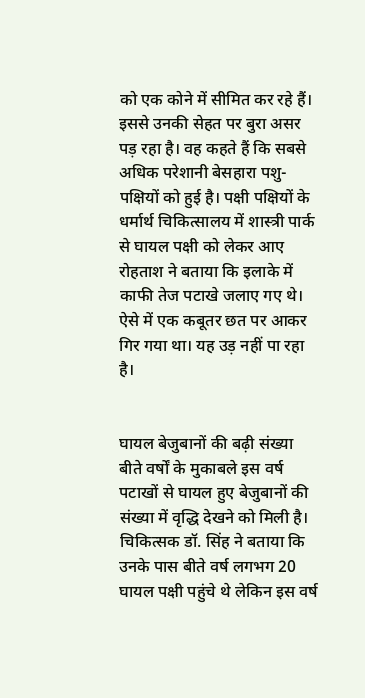को एक कोने में सीमित कर रहे हैं। इससे उनकी सेहत पर बुरा असर पड़ रहा है। वह कहते हैं कि सबसे अधिक परेशानी बेसहारा पशु-पक्षियों को हुई है। पक्षी पक्षियों के धर्मार्थ चिकित्सालय में शास्त्री पार्क से घायल पक्षी को लेकर आए रोहताश ने बताया कि इलाके में काफी तेज पटाखे जलाए गए थे। ऐसे में एक कबूतर छत पर आकर गिर गया था। यह उड़ नहीं पा रहा है।


घायल बेजुबानों की बढ़ी संख्या
बीते वर्षों के मुकाबले इस वर्ष पटाखों से घायल हुए बेजुबानों की संख्या में वृद्धि देखने को मिली है। चिकित्सक डॉ. सिंह ने बताया कि उनके पास बीते वर्ष लगभग 20 घायल पक्षी पहुंचे थे लेकिन इस वर्ष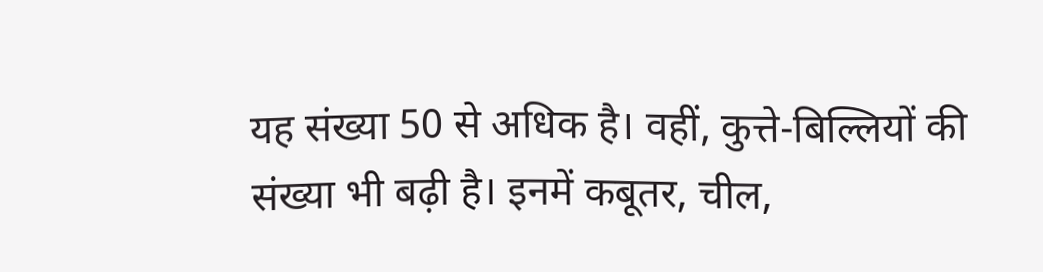यह संख्या 50 से अधिक है। वहीं, कुत्ते-बिल्लियों की संख्या भी बढ़ी है। इनमें कबूतर, चील,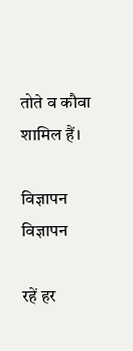तोते व कौवा शामिल हैं।

विज्ञापन
विज्ञापन

रहें हर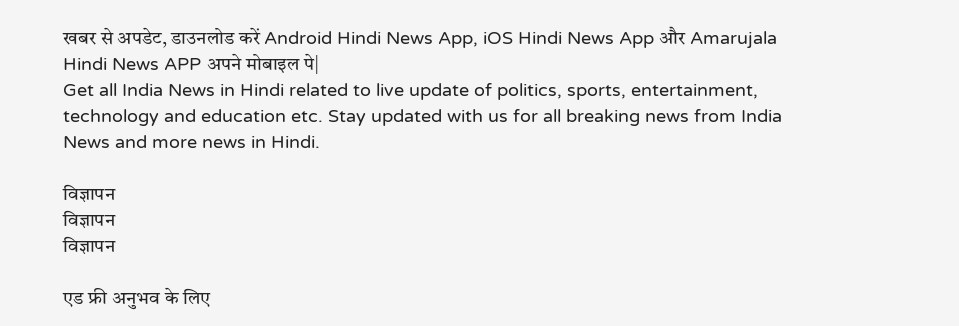खबर से अपडेट, डाउनलोड करें Android Hindi News App, iOS Hindi News App और Amarujala Hindi News APP अपने मोबाइल पे|
Get all India News in Hindi related to live update of politics, sports, entertainment, technology and education etc. Stay updated with us for all breaking news from India News and more news in Hindi.

विज्ञापन
विज्ञापन
विज्ञापन

एड फ्री अनुभव के लिए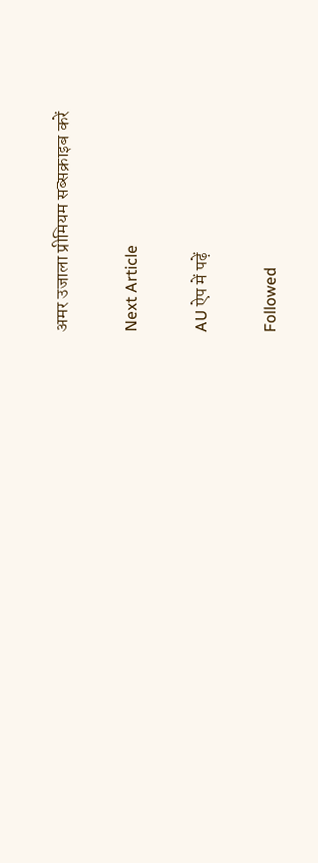अमर उजाला प्रीमियम सब्सक्राइब करें

Next Article

AU ऐप में पढ़ें

Followed